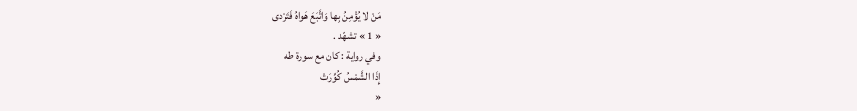مَنْ لا يُؤْمِنُ بِها وَاتَّبَعَ هَواهُ فَتَرْدى
« 1 » تشهّد .
وفي رواية : كان مع سورة طه
إِذَا الشَّمْسُ كُوِّرَتْ
«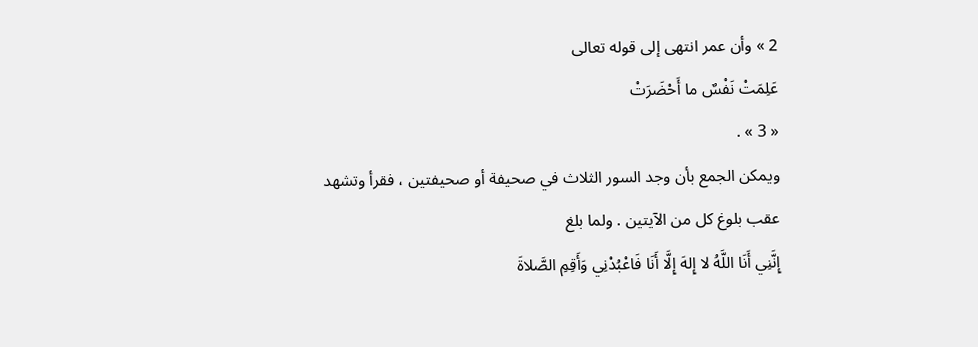2 » وأن عمر انتهى إلى قوله تعالى
عَلِمَتْ نَفْسٌ ما أَحْضَرَتْ
« 3 » .
ويمكن الجمع بأن وجد السور الثلاث في صحيفة أو صحيفتين ، فقرأ وتشهد عقب بلوغ كل من الآيتين . ولما بلغ
إِنَّنِي أَنَا اللَّهُ لا إِلهَ إِلَّا أَنَا فَاعْبُدْنِي وَأَقِمِ الصَّلاةَ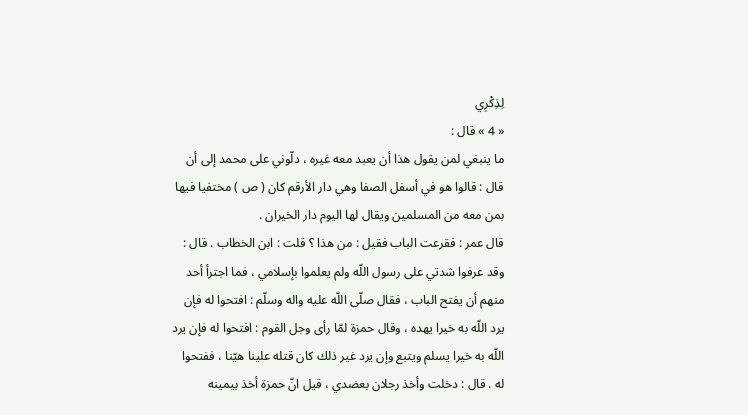لِذِكْرِي
« 4 » قال :
ما ينبغي لمن يقول هذا أن يعبد معه غيره ، دلّوني على محمد إلى أن قال : قالوا هو في أسفل الصفا وهي دار الأرقم كان ( ص ) مختفيا فيها بمن معه من المسلمين ويقال لها اليوم دار الخيران .
قال عمر : فقرعت الباب فقيل : من هذا ؟ قلت : ابن الخطاب . قال : وقد عرفوا شدتي على رسول اللّه ولم يعلموا بإسلامي ، فما اجترأ أحد منهم أن يفتح الباب ، فقال صلّى اللّه عليه واله وسلّم : افتحوا له فإن يرد اللّه به خيرا يهده ، وقال حمزة لمّا رأى وجل القوم : افتحوا له فإن يرد اللّه به خيرا يسلم ويتبع وإن يرد غير ذلك كان قتله علينا هيّنا ، ففتحوا له . قال : دخلت وأخذ رجلان بعضدي ، قيل انّ حمزة أخذ بيمينه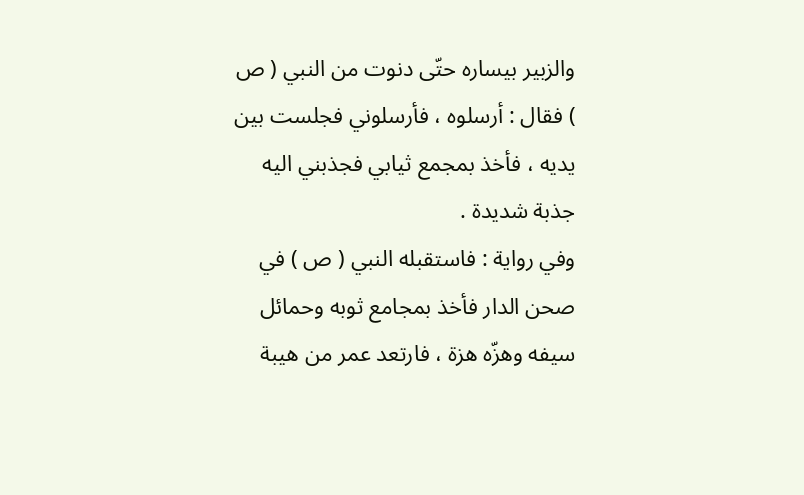والزبير بيساره حتّى دنوت من النبي ( ص ) فقال : أرسلوه ، فأرسلوني فجلست بين يديه ، فأخذ بمجمع ثيابي فجذبني اليه جذبة شديدة .
وفي رواية : فاستقبله النبي ( ص ) في صحن الدار فأخذ بمجامع ثوبه وحمائل سيفه وهزّه هزة ، فارتعد عمر من هيبة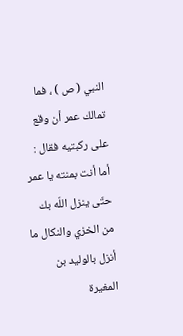النبي ( ص ) ، فما تمالك عمر أن وقع على ركبتيه فقال : أما أنت بمنته يا عمر حتّى ينزل اللّه بك من الخزي والنكال ما أنزل بالوليد بن المغيرة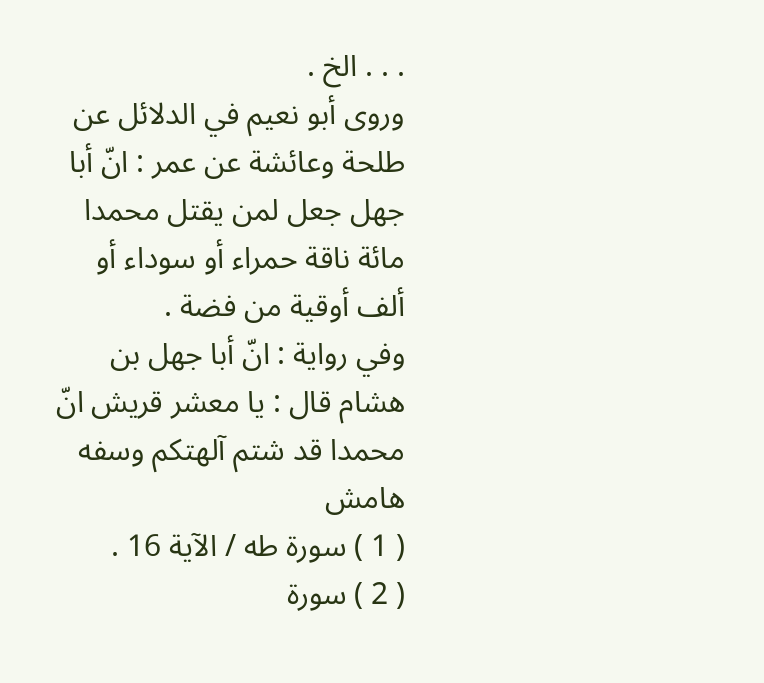. . . الخ .
وروى أبو نعيم في الدلائل عن طلحة وعائشة عن عمر : انّ أبا جهل جعل لمن يقتل محمدا مائة ناقة حمراء أو سوداء أو ألف أوقية من فضة .
وفي رواية : انّ أبا جهل بن هشام قال : يا معشر قريش انّ محمدا قد شتم آلهتكم وسفه
هامش
( 1 ) سورة طه / الآية 16 .
( 2 ) سورة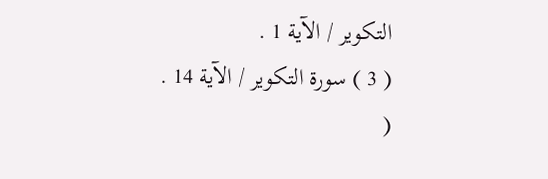التكوير / الآية 1 .
( 3 ) سورة التكوير / الآية 14 .
(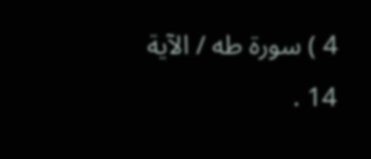4 ) سورة طه / الآية 14 .